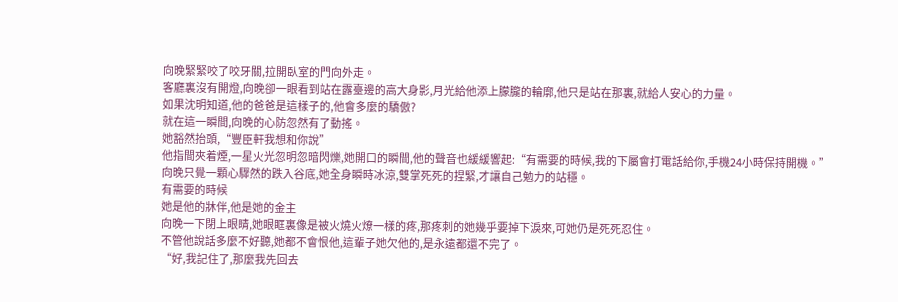向晚緊緊咬了咬牙關,拉開臥室的門向外走。
客廳裏沒有開燈,向晚卻一眼看到站在露臺邊的高大身影,月光給他添上朦朧的輪廓,他只是站在那裏,就給人安心的力量。
如果沈明知道,他的爸爸是這樣子的,他會多麼的驕傲?
就在這一瞬間,向晚的心防忽然有了動搖。
她豁然抬頭,“豐臣軒我想和你說”
他指間夾着煙,一星火光忽明忽暗閃爍,她開口的瞬間,他的聲音也緩緩響起:“有需要的時候,我的下屬會打電話給你,手機24小時保持開機。”
向晚只覺一顆心驟然的跌入谷底,她全身瞬時冰涼,雙掌死死的捏緊,才讓自己勉力的站穩。
有需要的時候
她是他的牀伴,他是她的金主
向晚一下閉上眼睛,她眼眶裏像是被火燒火燎一樣的疼,那疼刺的她幾乎要掉下淚來,可她仍是死死忍住。
不管他說話多麼不好聽,她都不會恨他,這輩子她欠他的,是永遠都還不完了。
“好,我記住了,那麼我先回去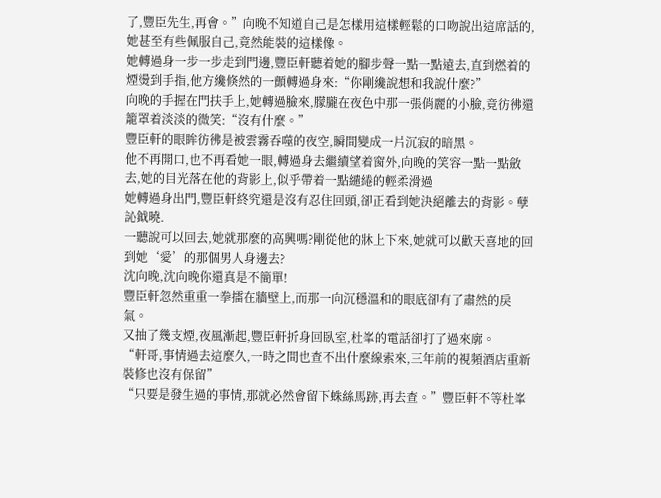了,豐臣先生,再會。”向晚不知道自己是怎樣用這樣輕鬆的口吻說出這席話的,她甚至有些佩服自己,竟然能裝的這樣像。
她轉過身一步一步走到門邊,豐臣軒聽着她的腳步聲一點一點遠去,直到燃着的煙燙到手指,他方纔倏然的一顫轉過身來:“你剛纔說想和我說什麼?”
向晚的手握在門扶手上,她轉過臉來,朦朧在夜色中那一張俏麗的小臉,竟彷彿還籠罩着淡淡的微笑:“沒有什麼。”
豐臣軒的眼眸彷彿是被雲霧吞噬的夜空,瞬間變成一片沉寂的暗黑。
他不再開口,也不再看她一眼,轉過身去繼續望着窗外,向晚的笑容一點一點斂去,她的目光落在他的背影上,似乎帶着一點繾綣的輕柔滑過
她轉過身出門,豐臣軒終究還是沒有忍住回頭,卻正看到她決絕離去的背影。孽訫鉞曉.
一聽說可以回去,她就那麼的高興嗎?剛從他的牀上下來,她就可以歡天喜地的回到她‘愛’的那個男人身邊去?
沈向晚,沈向晚你還真是不簡單!
豐臣軒忽然重重一拳擂在牆壁上,而那一向沉穩溫和的眼底卻有了肅然的戾氣。
又抽了幾支煙,夜風漸起,豐臣軒折身回臥室,杜峯的電話卻打了過來廓。
“軒哥,事情過去這麼久,一時之間也查不出什麼線索來,三年前的視頻酒店重新裝修也沒有保留”
“只要是發生過的事情,那就必然會留下蛛絲馬跡,再去查。”豐臣軒不等杜峯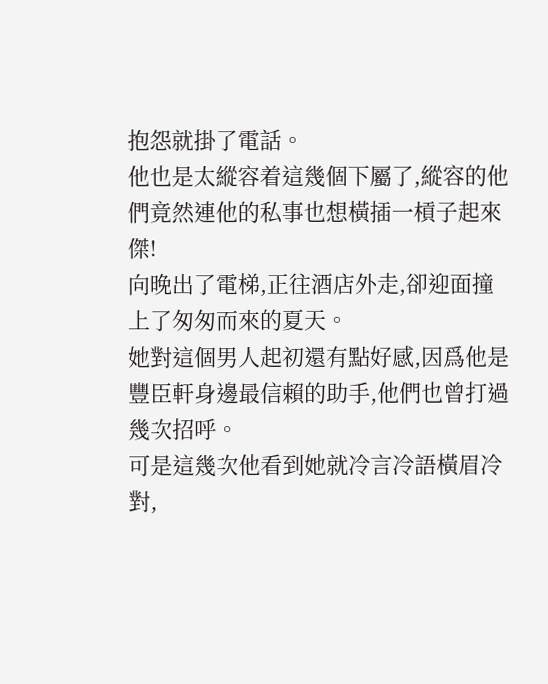抱怨就掛了電話。
他也是太縱容着這幾個下屬了,縱容的他們竟然連他的私事也想橫插一槓子起來傑!
向晚出了電梯,正往酒店外走,卻迎面撞上了匆匆而來的夏天。
她對這個男人起初還有點好感,因爲他是豐臣軒身邊最信賴的助手,他們也曾打過幾次招呼。
可是這幾次他看到她就冷言冷語橫眉冷對,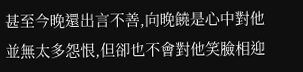甚至今晚還出言不善,向晚饒是心中對他並無太多怨恨,但卻也不會對他笑臉相迎